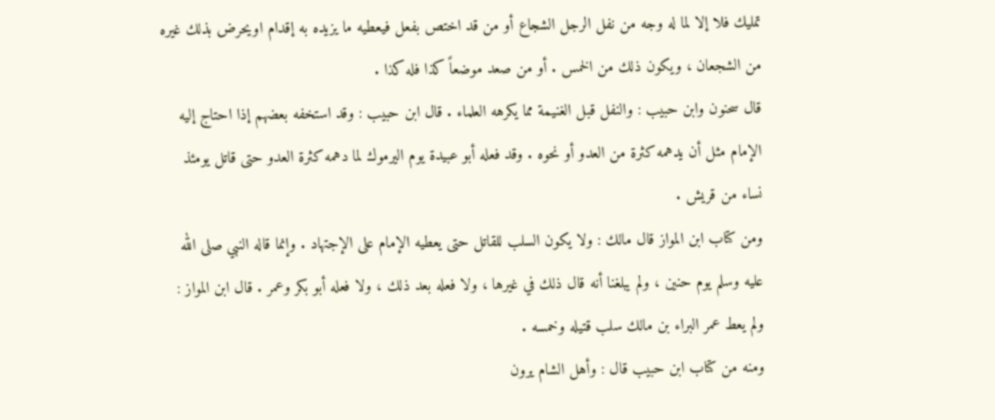تمليك فلا إلا لما له وجه من نفل الرجل الشجاع أو من قد اختص بفعل فيعطيه ما يزيده به إقدام اويحرض بذلك غيره من الشجعان ، ويكون ذلك من الخمس . أو من صعد موضعاً كذا فله كذا .
قال سحنون وابن حبيب : والنفل قبل الغنيمة مما يكرهه العلماء . قال ابن حبيب : وقد استخفه بعضهم إذا احتاج إليه الإمام مثل أن يدهمه كثرة من العدو أو نحوه . وقد فعله أبو عبيدة يوم اليرموك لما دهمه كثرة العدو حتى قاتل يومئذ نساء من قريش .
ومن كتاب ابن المواز قال مالك : ولا يكون السلب للقاتل حتى يعطيه الإمام على الإجتهاد . وإنما قاله النبي صلى الله عليه وسلم يوم حنين ، ولم يبلغنا أنه قال ذلك في غيرها ، ولا فعله بعد ذلك ، ولا فعله أبو بكر وعمر . قال ابن المواز : ولم يعط عمر البراء بن مالك سلب قتيله وخمسه .
ومنه من كتاب ابن حبيب قال : وأهل الشام يرون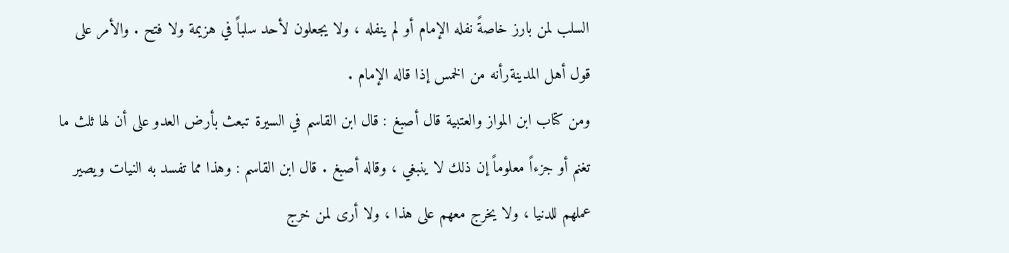السلب لمن بارز خاصةً نفله الإمام أو لم ينفله ، ولا يجعلون لأحد سلباً في هزيمة ولا فتح . والأمر على قول أهل المدينةرأنه من الخمس إذا قاله الإمام .
ومن كتاب ابن المواز والعتبية قال أصبغ : قال ابن القاسم في السيرة تبعث بأرض العدو على أن لها ثلث ما تغنم أو جزءاً معلوماً إن ذلك لا ينبغي ، وقاله أصبغ . قال ابن القاسم : وهذا مما تفسد به النيات ويصير عملهم للدنيا ، ولا يخرج معهم على هذا ، ولا أرى لمن خرج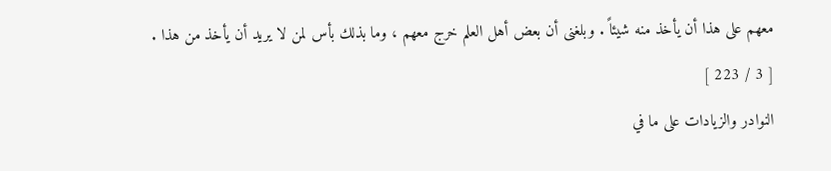معهم على هذا أن يأخذ منه شيئاً . وبلغنى أن بعض أهل العلم خرج معهم ، وما بذلك بأس لمن لا يريد أن يأخذ من هذا .
[ 3 / 223 ]
النوادر والزيادات على ما في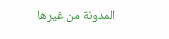المدونة من غيرها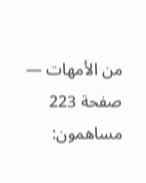من الأمهات — صفحة 223
مساهمون: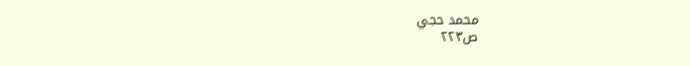محمد حجي
ص٢٢٣